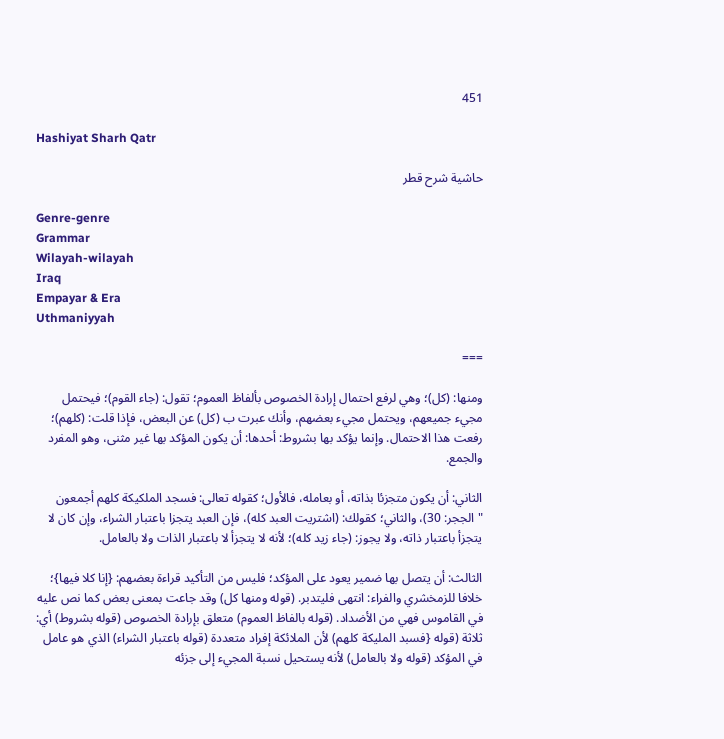451

Hashiyat Sharh Qatr

حاشية شرح قطر

Genre-genre
Grammar
Wilayah-wilayah
Iraq
Empayar & Era
Uthmaniyyah

===

ومنها: (كل)؛ وهي لرفع احتمال إرادة الخصوص بألفاظ العموم؛ تقول: (جاء القوم)؛ فيحتمل مجيء جميعهم، ويحتمل مجيء بعضهم، وأنك عبرت ب (كل) عن البعض، فإذا قلت: (كلهم)؛ رفعت هذا الاحتمال. وإنما يؤكد بها بشروط: أحدها: أن يكون المؤكد بها غير مثنى، وهو المفرد والجمع.

الثاني: أن يكون متجزئا بذاته، أو بعامله، فالأول؛ كقوله تعالى: فسجد الملكيكة كلهم أجمعون "الججر: 30)، والثاني؛ كقولك: (اشتريت العبد كله)، فإن العبد يتجزا باعتبار الشراء، وإن كان لا يتجزأ باعتبار ذاته، ولا يجوز: (جاء زيد كله)؛ لأنه لا يتجزأ لا باعتبار الذات ولا بالعامل.

الثالث: أن يتصل بها ضمير يعود على المؤكد؛ فليس من التأكيد قراءة بعضهم: {إنا كلا فيها}؛ خلافا للزمخشري والفراء: انتهى فليتدبر. (قوله ومنها كل) وقد جاعت بمعنى بعض كما نص عليه في القاموس فهي من الأضداد. (قوله بالفاظ العموم) متعلق بإرادة الخصوص (قوله بشروط) أي: ثلاثة (قوله {فسبد المليكة كلهم) لأن الملائكة إفراد متعددة (قوله باعتبار الشراء) الذي هو عامل في المؤكد (قوله ولا بالعامل) لأنه يستحيل نسبة المجيء إلى جزئه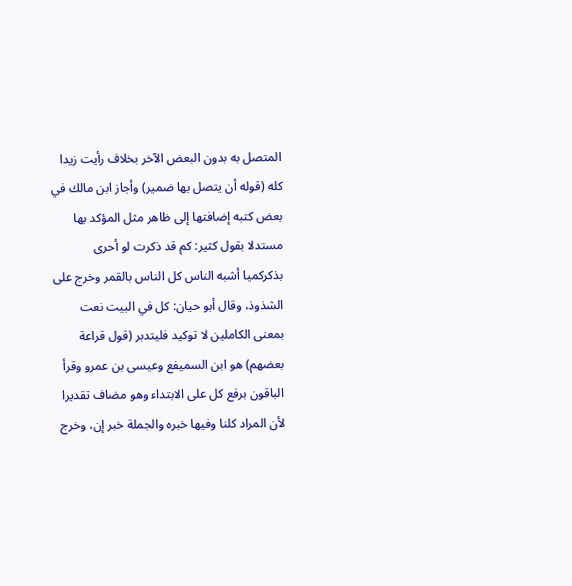المتصل به بدون البعض الآخر بخلاف رأيت زيدا كله (قوله أن يتصل بها ضمير) وأجاز ابن مالك في بعض كتبه إضافتها إلى ظاهر مثل المؤكد بها مستدلا بقول كثير: كم قد ذكرت لو أحرى بذكركميا أشبه الناس كل الناس بالقمر وخرج على الشذوذ، وقال أبو حيان: كل في البيت نعت بمعنى الكاملين لا توكيد فليتدبر (قول قراعة بعضهم) هو ابن السميفع وعيسى بن عمرو وقرأ الباقون برفع كل على الابتداء وهو مضاف تقديرا لأن المراد كلنا وفيها خبره والجملة خبر إن، وخرج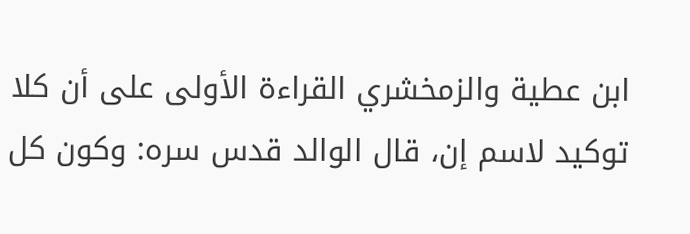ابن عطية والزمخشري القراءة الأولى على أن كلا توكيد لاسم إن، قال الوالد قدس سره: وكون كل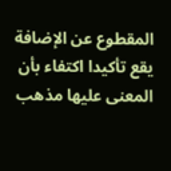المقطوع عن الإضافة يقع تأكيدا اكتفاء بأن المعنى عليها مذهب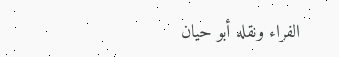الفراء ونقله أبو حيان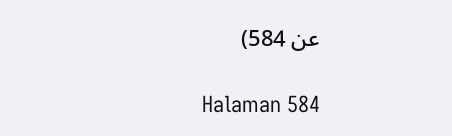عن 584)

Halaman 584